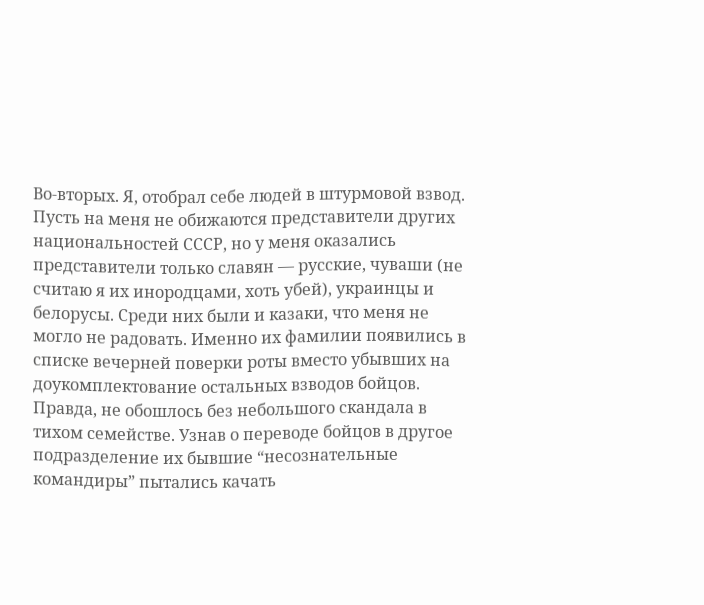Во-вторых. Я, отобрал себе людей в штурмовой взвод. Пусть на меня не обижаются представители других национальностей СССР, но у меня оказались представители только славян — русские, чуваши (не считаю я их инородцами, хоть убей), украинцы и белорусы. Среди них были и казаки, что меня не могло не радовать. Именно их фамилии появились в списке вечерней поверки роты вместо убывших на доукомплектование остальных взводов бойцов. Правда, не обошлось без небольшого скандала в тихом семействе. Узнав о переводе бойцов в другое подразделение их бывшие “несознательные командиры” пытались качать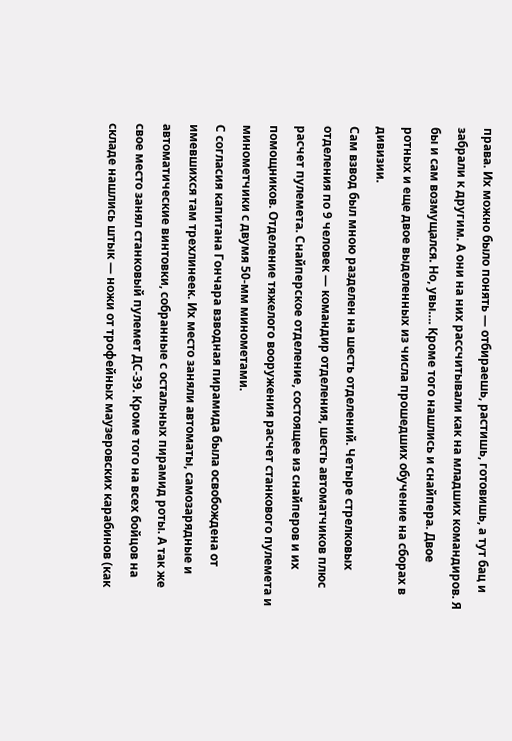права. Их можно было понять — отбираешь, растишь, готовишь, а тут бац и забрали к другим. А они на них рассчитывали как на младших командиров. Я бы и сам возмущался. Но, увы…. Кроме того нашлись и снайпера. Двое ротных и еще двое выделенных из числа прошедших обучение на сборах в дивизии.
Сам взвод был мною разделен на шесть отделений. Четыре стрелковых отделения по 9 человек — командир отделения, шесть автоматчиков плюс расчет пулемета. Снайперское отделение, состоящее из снайперов и их помощников. Отделение тяжелого вооружения расчет станкового пулемета и минометчики с двумя 50-мм минометами.
С согласия капитана Гончара взводная пирамида была освобождена от имевшихся там трехлинеек. Их место заняли автоматы, самозарядные и автоматические винтовки, собранные с остальных пирамид роты. А так же свое место занял станковый пулемет ДС-39. Кроме того на всех бойцов на складе нашлись штык — ножи от трофейных маузеровских карабинов (как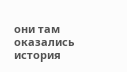они там оказались история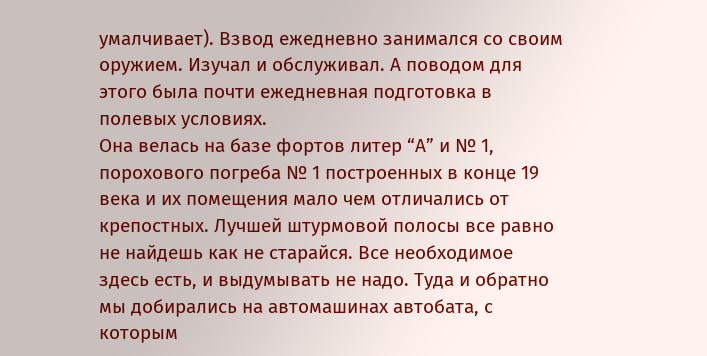умалчивает). Взвод ежедневно занимался со своим оружием. Изучал и обслуживал. А поводом для этого была почти ежедневная подготовка в полевых условиях.
Она велась на базе фортов литер “А” и № 1, порохового погреба № 1 построенных в конце 19 века и их помещения мало чем отличались от крепостных. Лучшей штурмовой полосы все равно не найдешь как не старайся. Все необходимое здесь есть, и выдумывать не надо. Туда и обратно мы добирались на автомашинах автобата, с которым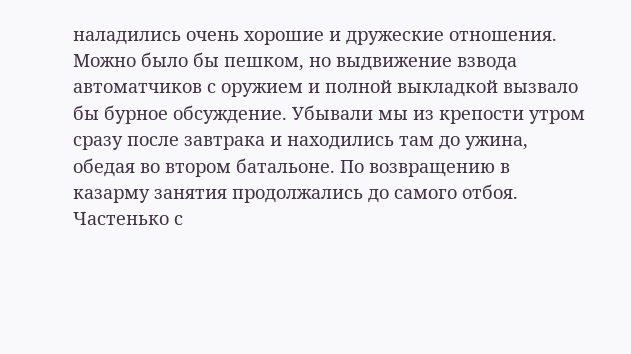наладились очень хорошие и дружеские отношения. Можно было бы пешком, но выдвижение взвода автоматчиков с оружием и полной выкладкой вызвало бы бурное обсуждение. Убывали мы из крепости утром сразу после завтрака и находились там до ужина, обедая во втором батальоне. По возвращению в казарму занятия продолжались до самого отбоя. Частенько с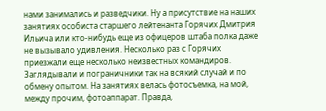нами занимались и разведчики. Ну а присутствие на наших занятиях особиста старшего лейтенанта Горячих Дмитрия Ильича или кто-нибудь еще из офицеров штаба полка даже не вызывало удивления. Несколько раз с Горячих приезжали еще несколько неизвестных командиров. Заглядывали и пограничники так на всякий случай и по обмену опытом. На занятиях велась фотосъемка, на мой, между прочим, фотоаппарат. Правда,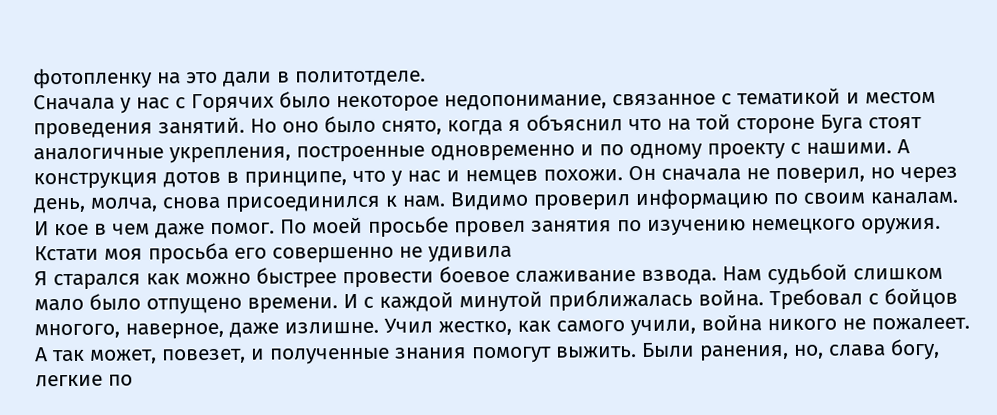фотопленку на это дали в политотделе.
Сначала у нас с Горячих было некоторое недопонимание, связанное с тематикой и местом проведения занятий. Но оно было снято, когда я объяснил что на той стороне Буга стоят аналогичные укрепления, построенные одновременно и по одному проекту с нашими. А конструкция дотов в принципе, что у нас и немцев похожи. Он сначала не поверил, но через день, молча, снова присоединился к нам. Видимо проверил информацию по своим каналам. И кое в чем даже помог. По моей просьбе провел занятия по изучению немецкого оружия. Кстати моя просьба его совершенно не удивила
Я старался как можно быстрее провести боевое слаживание взвода. Нам судьбой слишком мало было отпущено времени. И с каждой минутой приближалась война. Требовал с бойцов многого, наверное, даже излишне. Учил жестко, как самого учили, война никого не пожалеет. А так может, повезет, и полученные знания помогут выжить. Были ранения, но, слава богу, легкие по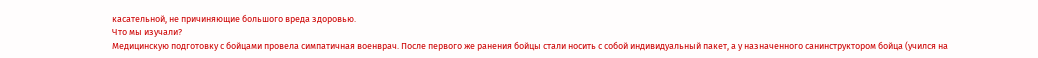касательной, не причиняющие большого вреда здоровью.
Что мы изучали?
Медицинскую подготовку с бойцами провела симпатичная военврач. После первого же ранения бойцы стали носить с собой индивидуальный пакет, а у назначенного санинструктором бойца (учился на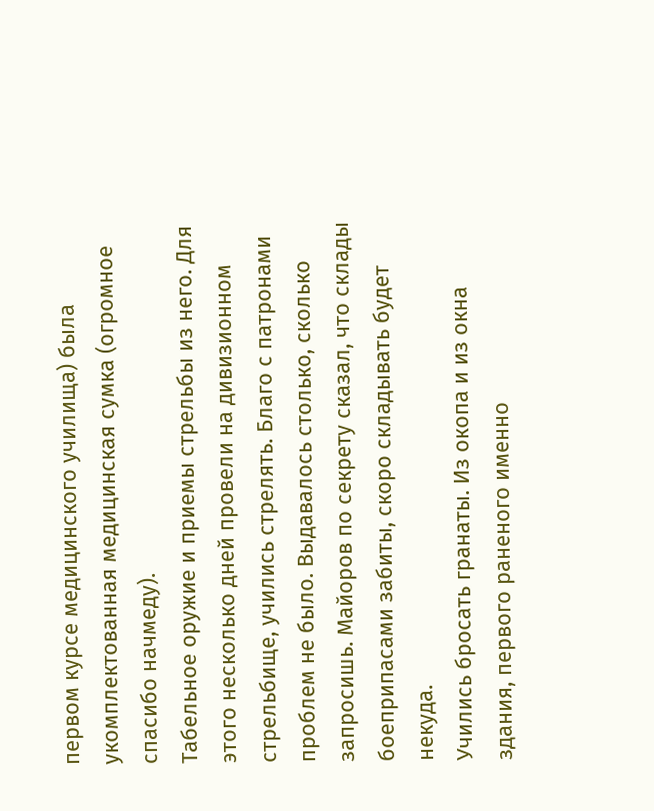первом курсе медицинского училища) была укомплектованная медицинская сумка (огромное спасибо начмеду).
Табельное оружие и приемы стрельбы из него. Для этого несколько дней провели на дивизионном стрельбище, учились стрелять. Благо с патронами проблем не было. Выдавалось столько, сколько запросишь. Майоров по секрету сказал, что склады боеприпасами забиты, скоро складывать будет некуда.
Учились бросать гранаты. Из окопа и из окна здания, первого раненого именно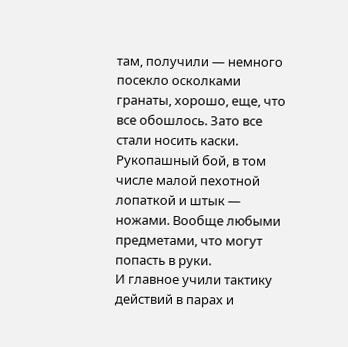там, получили — немного посекло осколками гранаты, хорошо, еще, что все обошлось. Зато все стали носить каски.
Рукопашный бой, в том числе малой пехотной лопаткой и штык — ножами. Вообще любыми предметами, что могут попасть в руки.
И главное учили тактику действий в парах и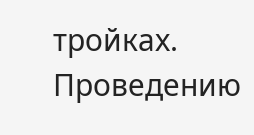тройках. Проведению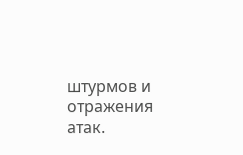штурмов и отражения атак.